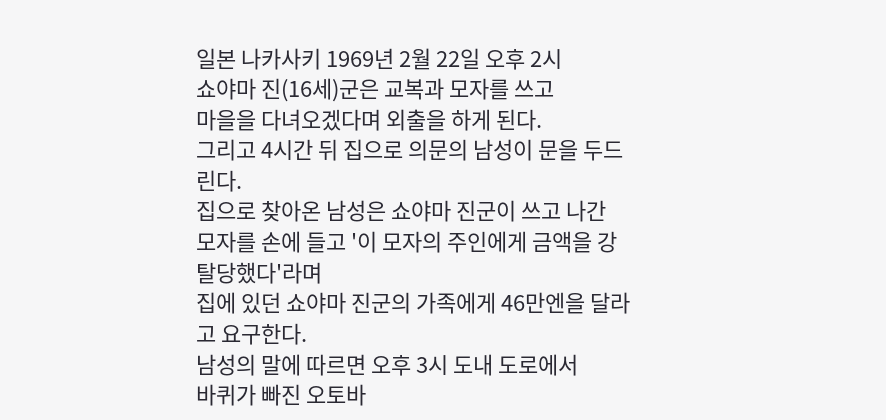일본 나카사키 1969년 2월 22일 오후 2시
쇼야마 진(16세)군은 교복과 모자를 쓰고
마을을 다녀오겠다며 외출을 하게 된다.
그리고 4시간 뒤 집으로 의문의 남성이 문을 두드린다.
집으로 찾아온 남성은 쇼야마 진군이 쓰고 나간
모자를 손에 들고 '이 모자의 주인에게 금액을 강탈당했다'라며
집에 있던 쇼야마 진군의 가족에게 46만엔을 달라고 요구한다.
남성의 말에 따르면 오후 3시 도내 도로에서
바퀴가 빠진 오토바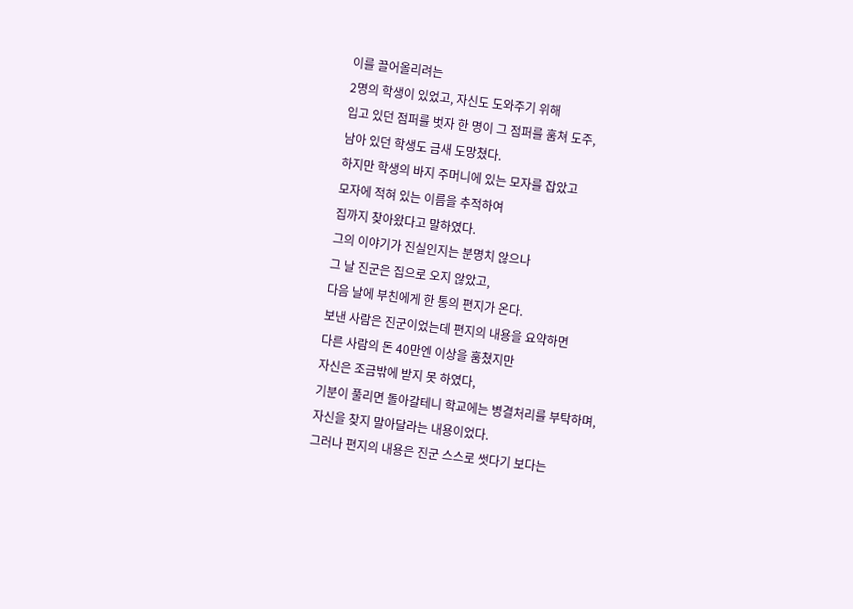이를 끌어올리려는
2명의 학생이 있었고, 자신도 도와주기 위해
입고 있던 점퍼를 벗자 한 명이 그 점퍼를 훔쳐 도주,
남아 있던 학생도 금새 도망쳤다.
하지만 학생의 바지 주머니에 있는 모자를 잡았고
모자에 적혀 있는 이름을 추적하여
집까지 찾아왔다고 말하였다.
그의 이야기가 진실인지는 분명치 않으나
그 날 진군은 집으로 오지 않았고,
다음 날에 부친에게 한 통의 편지가 온다.
보낸 사람은 진군이었는데 편지의 내용을 요약하면
다른 사람의 돈 40만엔 이상을 훔쳤지만
자신은 조금밖에 받지 못 하였다,
기분이 풀리면 돌아갈테니 학교에는 병결처리를 부탁하며,
자신을 찾지 말아달라는 내용이었다.
그러나 편지의 내용은 진군 스스로 썻다기 보다는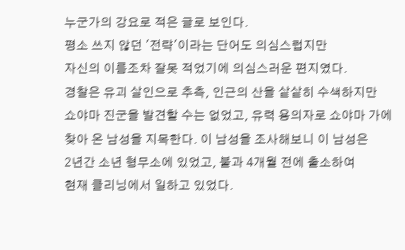누군가의 강요로 적은 글로 보인다.
평소 쓰지 않던 '전략'이라는 단어도 의심스럽지만
자신의 이름조차 잘못 적었기에 의심스러운 편지였다.
경찰은 유괴 살인으로 추측, 인근의 산을 샅샅히 수색하지만
쇼야마 진군을 발견할 수는 없었고, 유력 용의자로 쇼야마 가에
찾아 온 남성을 지목한다. 이 남성을 조사해보니 이 남성은
2년간 소년 형무소에 있었고, 불과 4개월 전에 출소하여
현재 클리닝에서 일하고 있었다.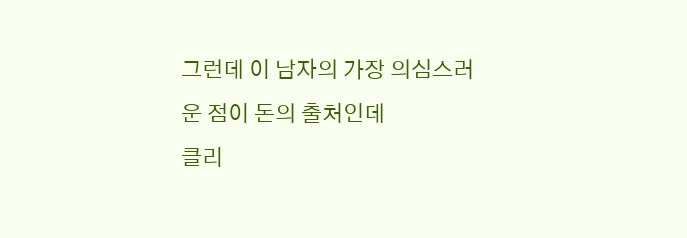그런데 이 남자의 가장 의심스러운 점이 돈의 출처인데
클리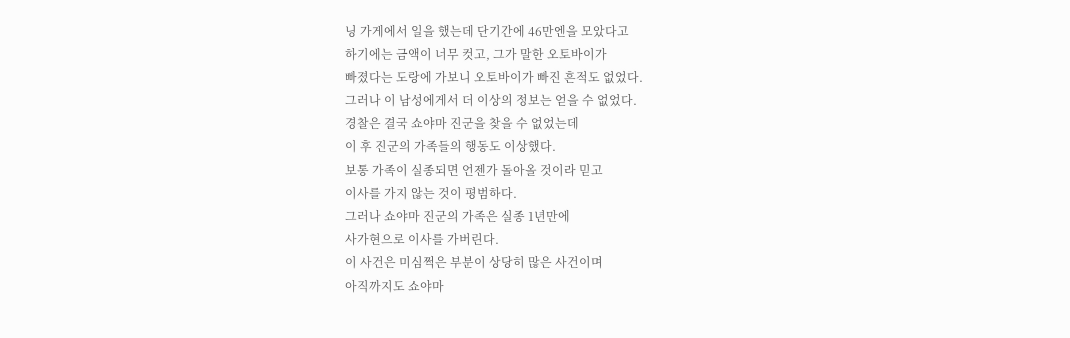닝 가게에서 일을 했는데 단기간에 46만엔을 모았다고
하기에는 금액이 너무 컷고, 그가 말한 오토바이가
빠졌다는 도랑에 가보니 오토바이가 빠진 흔적도 없었다.
그러나 이 남성에게서 더 이상의 정보는 얻을 수 없었다.
경찰은 결국 쇼야마 진군을 찾을 수 없었는데
이 후 진군의 가족들의 행동도 이상했다.
보통 가족이 실종되면 언젠가 돌아올 것이라 믿고
이사를 가지 않는 것이 평범하다.
그러나 쇼야마 진군의 가족은 실종 1년만에
사가현으로 이사를 가버린다.
이 사건은 미심쩍은 부분이 상당히 많은 사건이며
아직까지도 쇼야마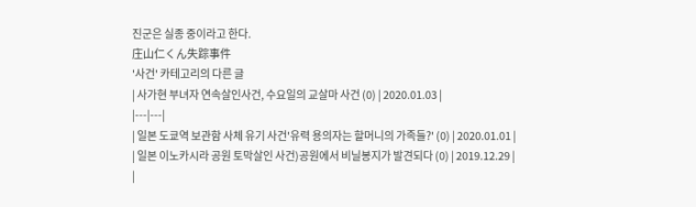진군은 실종 중이라고 한다.
庄山仁くん失踪事件
'사건' 카테고리의 다른 글
| 사가현 부녀자 연속살인사건, 수요일의 교살마 사건 (0) | 2020.01.03 |
|---|---|
| 일본 도쿄역 보관함 사체 유기 사건'유력 용의자는 할머니의 가족들?' (0) | 2020.01.01 |
| 일본 이노카시라 공원 토막살인 사건)공원에서 비닐봉지가 발견되다 (0) | 2019.12.29 |
|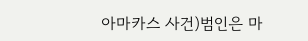아마카스 사건)범인은 마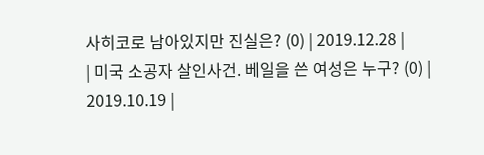사히코로 남아있지만 진실은? (0) | 2019.12.28 |
| 미국 소공자 살인사건. 베일을 쓴 여성은 누구? (0) | 2019.10.19 |